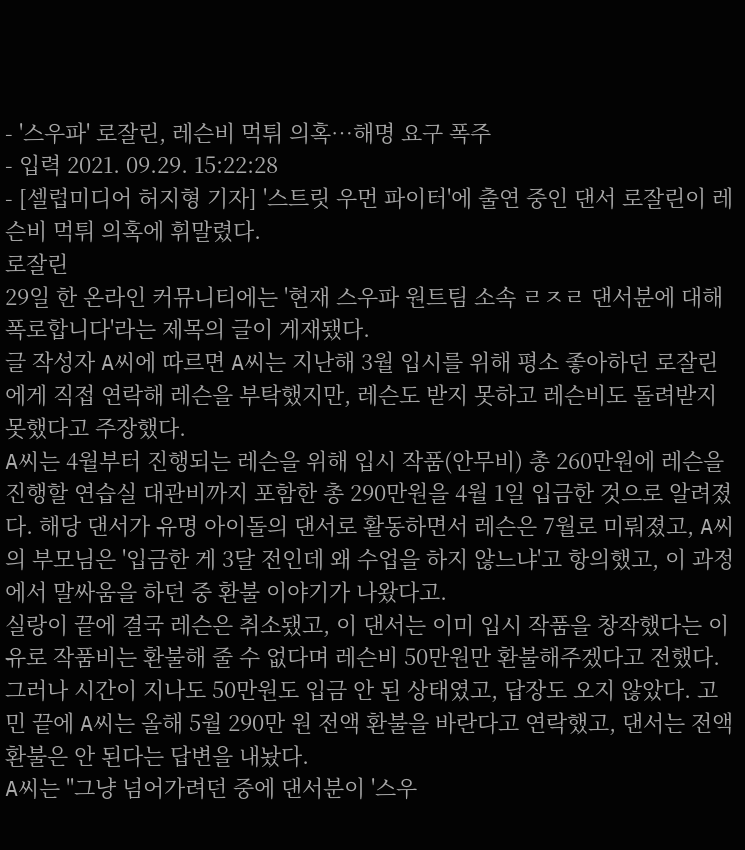- '스우파' 로잘린, 레슨비 먹튀 의혹…해명 요구 폭주
- 입력 2021. 09.29. 15:22:28
- [셀럽미디어 허지형 기자] '스트릿 우먼 파이터'에 출연 중인 댄서 로잘린이 레슨비 먹튀 의혹에 휘말렸다.
로잘린
29일 한 온라인 커뮤니티에는 '현재 스우파 원트팀 소속 ㄹㅈㄹ 댄서분에 대해 폭로합니다'라는 제목의 글이 게재됐다.
글 작성자 A씨에 따르면 A씨는 지난해 3월 입시를 위해 평소 좋아하던 로잘린에게 직접 연락해 레슨을 부탁했지만, 레슨도 받지 못하고 레슨비도 돌려받지 못했다고 주장했다.
A씨는 4월부터 진행되는 레슨을 위해 입시 작품(안무비) 총 260만원에 레슨을 진행할 연습실 대관비까지 포함한 총 290만원을 4월 1일 입금한 것으로 알려졌다. 해당 댄서가 유명 아이돌의 댄서로 활동하면서 레슨은 7월로 미뤄졌고, A씨의 부모님은 '입금한 게 3달 전인데 왜 수업을 하지 않느냐'고 항의했고, 이 과정에서 말싸움을 하던 중 환불 이야기가 나왔다고.
실랑이 끝에 결국 레슨은 취소됐고, 이 댄서는 이미 입시 작품을 창작했다는 이유로 작품비는 환불해 줄 수 없다며 레슨비 50만원만 환불해주겠다고 전했다.
그러나 시간이 지나도 50만원도 입금 안 된 상태였고, 답장도 오지 않았다. 고민 끝에 A씨는 올해 5월 290만 원 전액 환불을 바란다고 연락했고, 댄서는 전액 환불은 안 된다는 답변을 내놨다.
A씨는 "그냥 넘어가려던 중에 댄서분이 '스우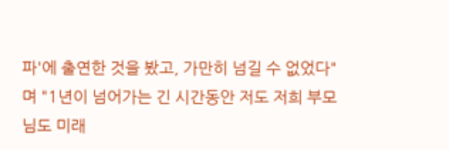파'에 출연한 것을 봤고, 가만히 넘길 수 없었다"며 "1년이 넘어가는 긴 시간동안 저도 저희 부모님도 미래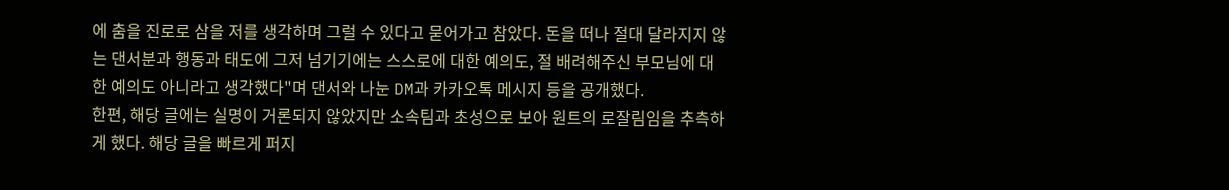에 춤을 진로로 삼을 저를 생각하며 그럴 수 있다고 묻어가고 참았다. 돈을 떠나 절대 달라지지 않는 댄서분과 행동과 태도에 그저 넘기기에는 스스로에 대한 예의도, 절 배려해주신 부모님에 대한 예의도 아니라고 생각했다"며 댄서와 나눈 DM과 카카오톡 메시지 등을 공개했다.
한편, 해당 글에는 실명이 거론되지 않았지만 소속팀과 초성으로 보아 원트의 로잘림임을 추측하게 했다. 해당 글을 빠르게 퍼지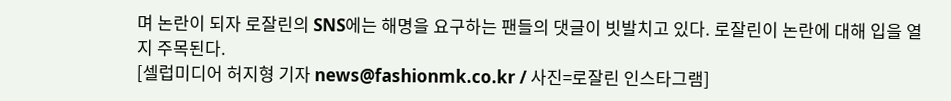며 논란이 되자 로잘린의 SNS에는 해명을 요구하는 팬들의 댓글이 빗발치고 있다. 로잘린이 논란에 대해 입을 열지 주목된다.
[셀럽미디어 허지형 기자 news@fashionmk.co.kr / 사진=로잘린 인스타그램]